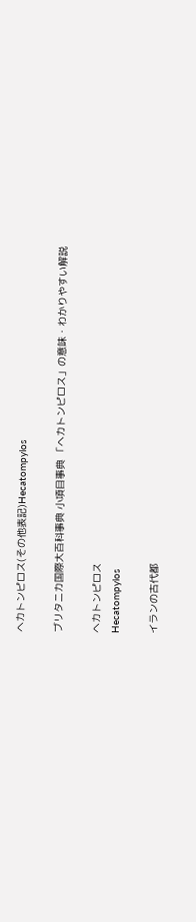ヘカトンピロス(その他表記)Hecatompylos

ブリタニカ国際大百科事典 小項目事典 「ヘカトンピロス」の意味・わかりやすい解説

ヘカトンピロス
Hecatompylos

イランの古代都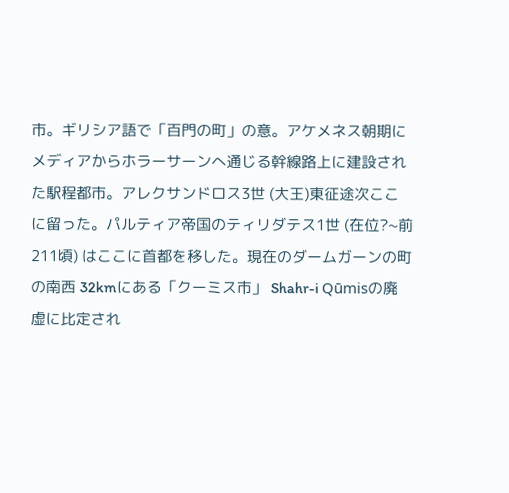市。ギリシア語で「百門の町」の意。アケメネス朝期にメディアからホラーサーンへ通じる幹線路上に建設された駅程都市。アレクサンドロス3世 (大王)東征途次ここに留った。パルティア帝国のティリダテス1世 (在位?~前 211頃) はここに首都を移した。現在のダームガーンの町の南西 32kmにある「クーミス市」 Shahr-i Qūmisの廃虚に比定され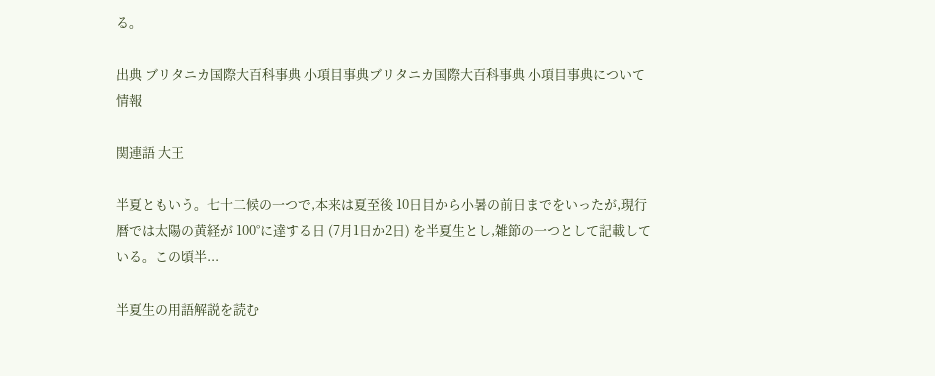る。

出典 ブリタニカ国際大百科事典 小項目事典ブリタニカ国際大百科事典 小項目事典について 情報

関連語 大王

半夏ともいう。七十二候の一つで,本来は夏至後 10日目から小暑の前日までをいったが,現行暦では太陽の黄経が 100°に達する日 (7月1日か2日) を半夏生とし,雑節の一つとして記載している。この頃半...

半夏生の用語解説を読む